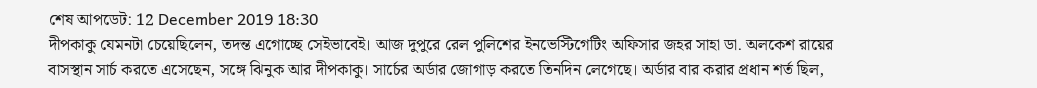শেষ আপডেট: 12 December 2019 18:30
দীপকাকু যেমনটা চেয়েছিলেন, তদন্ত এগোচ্ছে সেইভাবেই। আজ দুপুরে রেল পুলিশের ইনভেস্টিগেটিং অফিসার জহর সাহা ডা. অলকেশ রায়ের বাসস্থান সার্চ করতে এসেছেন, সঙ্গে ঝিনুক আর দীপকাকু। সার্চের অর্ডার জোগাড় করতে তিনদিন লেগেছে। অর্ডার বার করার প্রধান শর্ত ছিল,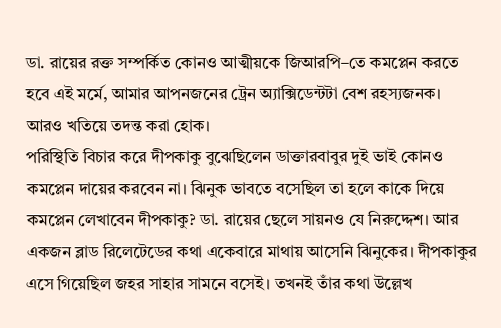ডা. রায়ের রক্ত সম্পর্কিত কোনও আত্মীয়কে জিআরপি–তে কমপ্লেন করতে হবে এই মর্মে, আমার আপনজনের ট্রেন অ্যাক্সিডেন্টটা বেশ রহস্যজনক। আরও খতিয়ে তদন্ত করা হোক।
পরিস্থিতি বিচার করে দীপকাকু বুঝেছিলেন ডাক্তারবাবুর দুই ভাই কোনও কমপ্লেন দায়ের করবেন না। ঝিনুক ভাবতে বসেছিল তা হলে কাকে দিয়ে কমপ্লেন লেখাবেন দীপকাকু? ডা. রায়ের ছেলে সায়নও যে নিরুদ্দেশ। আর একজন ব্লাড রিলেটেডের কথা একেবারে মাথায় আসেনি ঝিনুকের। দীপকাকুর এসে গিয়েছিল জহর সাহার সামনে বসেই। তখনই তাঁর কথা উল্লেখ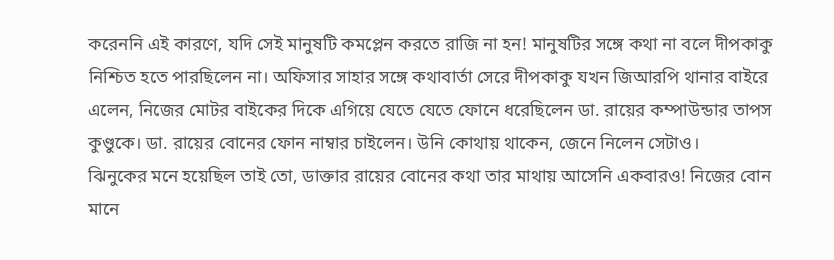করেননি এই কারণে, যদি সেই মানুষটি কমপ্লেন করতে রাজি না হন! মানুষটির সঙ্গে কথা না বলে দীপকাকু নিশ্চিত হতে পারছিলেন না। অফিসার সাহার সঙ্গে কথাবার্তা সেরে দীপকাকু যখন জিআরপি থানার বাইরে এলেন, নিজের মোটর বাইকের দিকে এগিয়ে যেতে যেতে ফোনে ধরেছিলেন ডা. রায়ের কম্পাউন্ডার তাপস কুণ্ডুকে। ডা. রায়ের বোনের ফোন নাম্বার চাইলেন। উনি কোথায় থাকেন, জেনে নিলেন সেটাও।
ঝিনুকের মনে হয়েছিল তাই তো, ডাক্তার রায়ের বোনের কথা তার মাথায় আসেনি একবারও! নিজের বোন মানে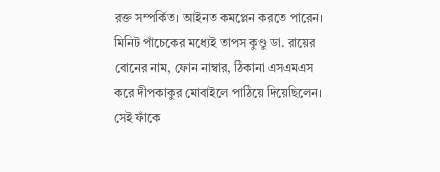রক্ত সম্পর্কিত। আইনত কমপ্লেন করতে পারেন।
মিনিট পাঁচেকের মধ্যেই তাপস কুণ্ডু ডা. রায়ের বোনের নাম, ফোন নাম্বার, ঠিকানা এসএমএস করে দীপকাকুর মোবাইলে পাঠিয়ে দিয়েছিলেন। সেই ফাঁকে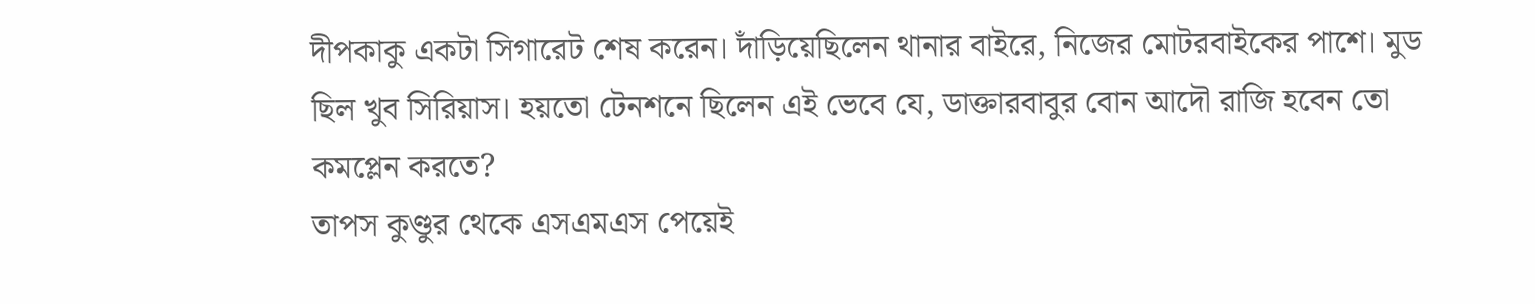দীপকাকু একটা সিগারেট শেষ করেন। দাঁড়িয়েছিলেন থানার বাইরে, নিজের মোটরবাইকের পাশে। মুড ছিল খুব সিরিয়াস। হয়তো টেনশনে ছিলেন এই ভেবে যে, ডাক্তারবাবুর বোন আদৌ রাজি হবেন তো কমপ্লেন করতে?
তাপস কুণ্ডুর থেকে এসএমএস পেয়েই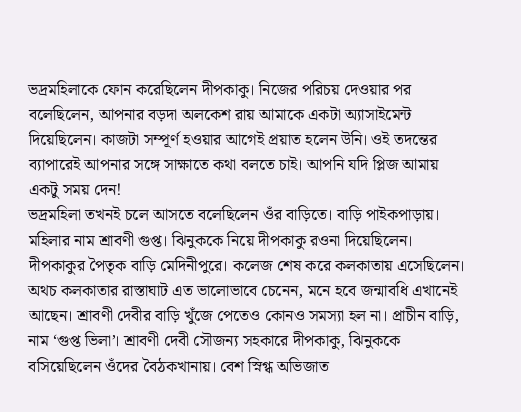ভদ্রমহিলাকে ফোন করেছিলেন দীপকাকু। নিজের পরিচয় দেওয়ার পর বলেছিলেন, আপনার বড়দা অলকেশ রায় আমাকে একটা অ্যাসাইমেন্ট দিয়েছিলেন। কাজটা সম্পূর্ণ হওয়ার আগেই প্রয়াত হলেন উনি। ওই তদন্তের ব্যাপারেই আপনার সঙ্গে সাক্ষাতে কথা বলতে চাই। আপনি যদি প্লিজ আমায় একটু সময় দেন!
ভদ্রমহিলা তখনই চলে আসতে বলেছিলেন ওঁর বাড়িতে। বাড়ি পাইকপাড়ায়। মহিলার নাম শ্রাবণী গুপ্ত। ঝিনুককে নিয়ে দীপকাকু রওনা দিয়েছিলেন। দীপকাকুর পৈতৃক বাড়ি মেদিনীপুরে। কলেজ শেষ করে কলকাতায় এসেছিলেন। অথচ কলকাতার রাস্তাঘাট এত ভালোভাবে চেনেন, মনে হবে জন্মাবধি এখানেই আছেন। শ্রাবণী দেবীর বাড়ি খুঁজে পেতেও কোনও সমস্যা হল না। প্রাচীন বাড়ি, নাম ‘গুপ্ত ভিলা’। শ্রাবণী দেবী সৌজন্য সহকারে দীপকাকু, ঝিনুককে বসিয়েছিলেন ওঁদের বৈঠকখানায়। বেশ স্নিগ্ধ অভিজাত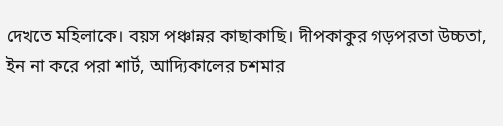দেখতে মহিলাকে। বয়স পঞ্চান্নর কাছাকাছি। দীপকাকুর গড়পরতা উচ্চতা, ইন না করে পরা শার্ট, আদ্যিকালের চশমার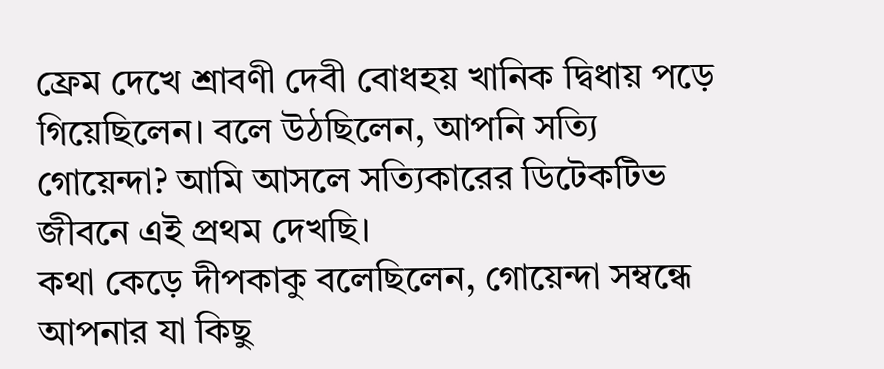ফ্রেম দেখে শ্রাবণী দেবী বোধহয় খানিক দ্বিধায় পড়ে গিয়েছিলেন। বলে উঠছিলেন, আপনি সত্যি গোয়েন্দা? আমি আসলে সত্যিকারের ডিটেকটিভ জীবনে এই প্রথম দেখছি।
কথা কেড়ে দীপকাকু বলেছিলেন, গোয়েন্দা সম্বন্ধে আপনার যা কিছু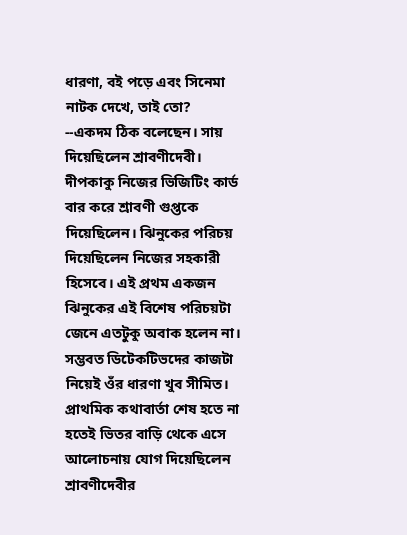ধারণা, বই পড়ে এবং সিনেমা নাটক দেখে, তাই তো?
--একদম ঠিক বলেছেন। সায় দিয়েছিলেন শ্রাবণীদেবী।
দীপকাকু নিজের ভিজিটিং কার্ড বার করে শ্রাবণী গুপ্তকে দিয়েছিলেন। ঝিনুকের পরিচয় দিয়েছিলেন নিজের সহকারী হিসেবে। এই প্রথম একজন ঝিনুকের এই বিশেষ পরিচয়টা জেনে এতটুকু অবাক হলেন না। সম্ভবত ডিটেকটিভদের কাজটা নিয়েই ওঁর ধারণা খুব সীমিত। প্রাথমিক কথাবার্তা শেষ হতে না হতেই ভিতর বাড়ি থেকে এসে আলোচনায় যোগ দিয়েছিলেন শ্রাবণীদেবীর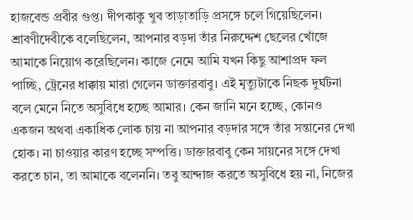হাজবেন্ড প্রবীর গুপ্ত। দীপকাকু খুব তাড়াতাড়ি প্রসঙ্গে চলে গিয়েছিলেন। শ্রাবণীদেবীকে বলেছিলেন, আপনার বড়দা তাঁর নিরুদ্দেশ ছেলের খোঁজে আমাকে নিয়োগ করেছিলেন। কাজে নেমে আমি যখন কিছু আশাপ্রদ ফল পাচ্ছি, ট্রেনের ধাক্কায় মারা গেলেন ডাক্তারবাবু। এই মৃত্যুটাকে নিছক দুর্ঘটনা বলে মেনে নিতে অসুবিধে হচ্ছে আমার। কেন জানি মনে হচ্ছে, কোনও একজন অথবা একাধিক লোক চায় না আপনার বড়দার সঙ্গে তাঁর সন্তানের দেখা হোক। না চাওয়ার কারণ হচ্ছে সম্পত্তি। ডাক্তারবাবু কেন সায়নের সঙ্গে দেখা করতে চান, তা আমাকে বলেননি। তবু আন্দাজ করতে অসুবিধে হয় না, নিজের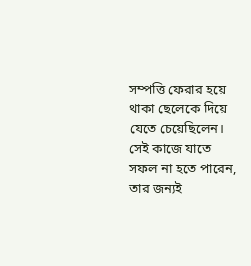সম্পত্তি ফেরার হয়ে থাকা ছেলেকে দিয়ে যেতে চেয়েছিলেন। সেই কাজে যাতে সফল না হতে পারেন, তার জন্যই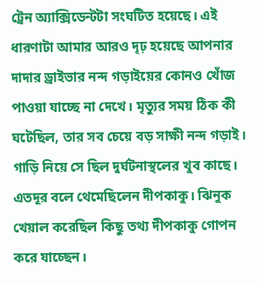ট্রেন অ্যাক্সিডেন্টটা সংঘটিত হয়েছে। এই ধারণাটা আমার আরও দৃঢ় হয়েছে আপনার দাদার ড্রাইভার নন্দ গড়াইয়ের কোনও খোঁজ পাওয়া যাচ্ছে না দেখে। মৃত্যুর সময় ঠিক কী ঘটেছিল, তার সব চেয়ে বড় সাক্ষী নন্দ গড়াই। গাড়ি নিয়ে সে ছিল দুর্ঘটনাস্থলের খুব কাছে।
এতদূর বলে থেমেছিলেন দীপকাকু। ঝিনুক খেয়াল করেছিল কিছু তথ্য দীপকাকু গোপন করে যাচ্ছেন।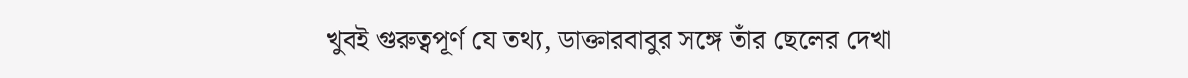খুবই গুরুত্বপূর্ণ যে তথ্য, ডাক্তারবাবুর সঙ্গে তাঁর ছেলের দেখা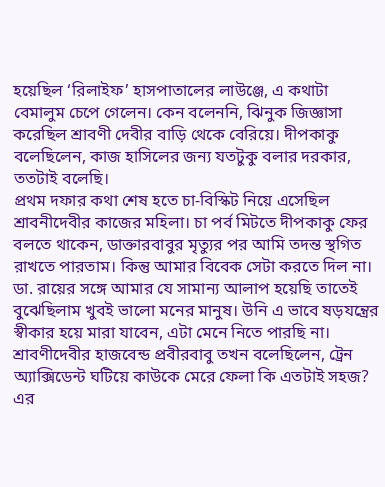হয়েছিল ‘রিলাইফ’ হাসপাতালের লাউঞ্জে, এ কথাটা বেমালুম চেপে গেলেন। কেন বলেননি, ঝিনুক জিজ্ঞাসা করেছিল শ্রাবণী দেবীর বাড়ি থেকে বেরিয়ে। দীপকাকু বলেছিলেন, কাজ হাসিলের জন্য যতটুকু বলার দরকার, ততটাই বলেছি।
প্রথম দফার কথা শেষ হতে চা-বিস্কিট নিয়ে এসেছিল শ্রাবনীদেবীর কাজের মহিলা। চা পর্ব মিটতে দীপকাকু ফের বলতে থাকেন, ডাক্তারবাবুর মৃত্যুর পর আমি তদন্ত স্থগিত রাখতে পারতাম। কিন্তু আমার বিবেক সেটা করতে দিল না। ডা. রায়ের সঙ্গে আমার যে সামান্য আলাপ হয়েছি তাতেই বুঝেছিলাম খুবই ভালো মনের মানুষ। উনি এ ভাবে ষড়যন্ত্রের স্বীকার হয়ে মারা যাবেন, এটা মেনে নিতে পারছি না।
শ্রাবণীদেবীর হাজবেন্ড প্রবীরবাবু তখন বলেছিলেন, ট্রেন অ্যাক্সিডেন্ট ঘটিয়ে কাউকে মেরে ফেলা কি এতটাই সহজ? এর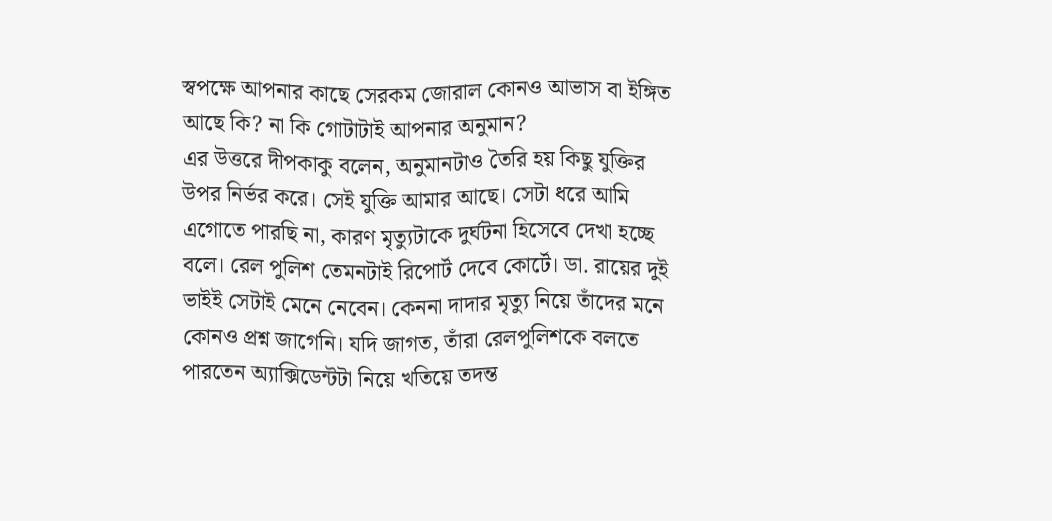স্বপক্ষে আপনার কাছে সেরকম জোরাল কোনও আভাস বা ইঙ্গিত আছে কি? না কি গোটাটাই আপনার অনুমান?
এর উত্তরে দীপকাকু বলেন, অনুমানটাও তৈরি হয় কিছু যুক্তির উপর নির্ভর করে। সেই যুক্তি আমার আছে। সেটা ধরে আমি এগোতে পারছি না, কারণ মৃত্যুটাকে দুর্ঘটনা হিসেবে দেখা হচ্ছে বলে। রেল পুলিশ তেমনটাই রিপোর্ট দেবে কোর্টে। ডা. রায়ের দুই ভাইই সেটাই মেনে নেবেন। কেননা দাদার মৃত্যু নিয়ে তাঁদের মনে কোনও প্রশ্ন জাগেনি। যদি জাগত, তাঁরা রেলপুলিশকে বলতে পারতেন অ্যাক্সিডেন্টটা নিয়ে খতিয়ে তদন্ত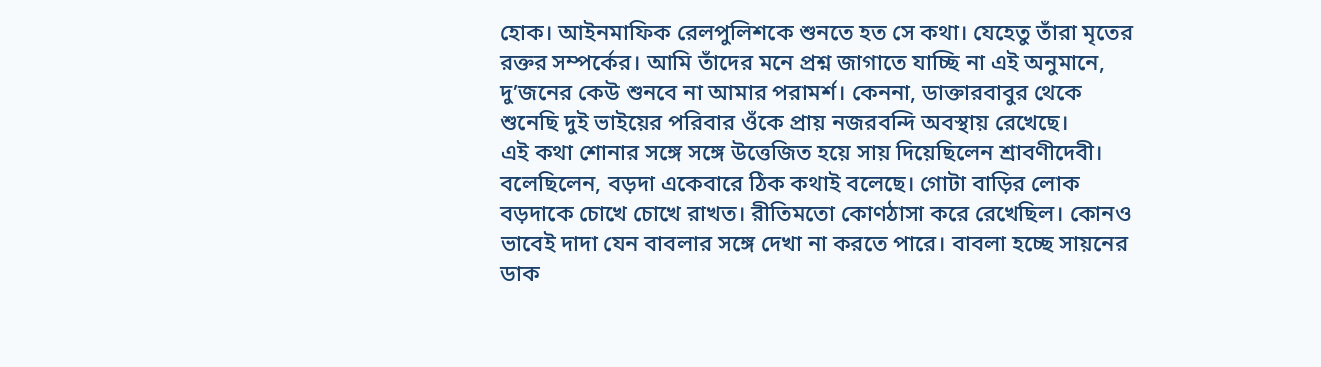হোক। আইনমাফিক রেলপুলিশকে শুনতে হত সে কথা। যেহেতু তাঁরা মৃতের রক্তর সম্পর্কের। আমি তাঁদের মনে প্রশ্ন জাগাতে যাচ্ছি না এই অনুমানে, দু’জনের কেউ শুনবে না আমার পরামর্শ। কেননা, ডাক্তারবাবুর থেকে শুনেছি দুই ভাইয়ের পরিবার ওঁকে প্রায় নজরবন্দি অবস্থায় রেখেছে।
এই কথা শোনার সঙ্গে সঙ্গে উত্তেজিত হয়ে সায় দিয়েছিলেন শ্রাবণীদেবী। বলেছিলেন, বড়দা একেবারে ঠিক কথাই বলেছে। গোটা বাড়ির লোক বড়দাকে চোখে চোখে রাখত। রীতিমতো কোণঠাসা করে রেখেছিল। কোনও ভাবেই দাদা যেন বাবলার সঙ্গে দেখা না করতে পারে। বাবলা হচ্ছে সায়নের ডাক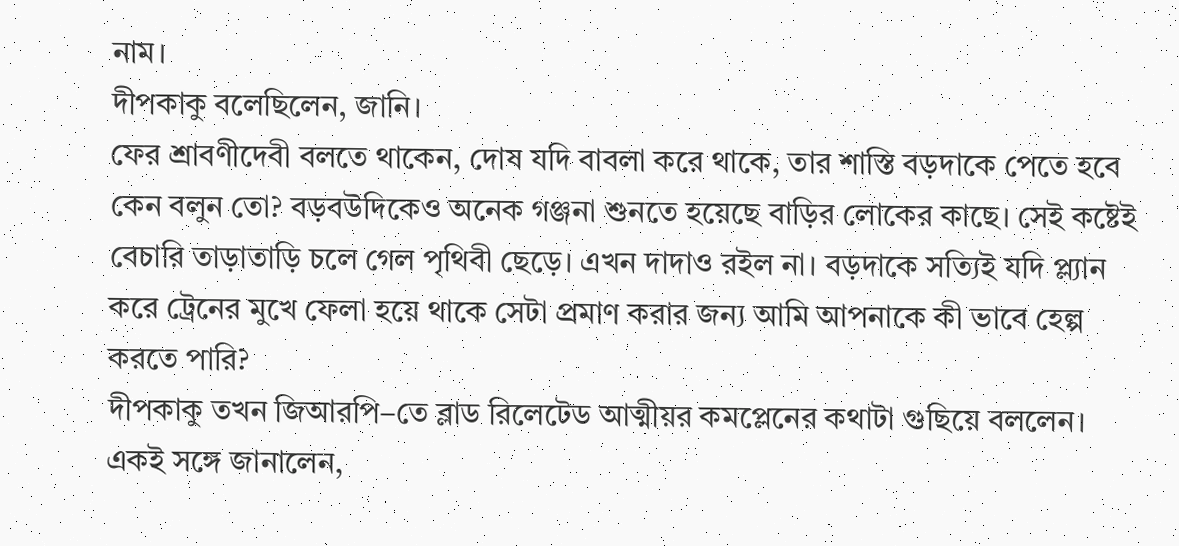নাম।
দীপকাকু বলেছিলেন, জানি।
ফের শ্রাবণীদেবী বলতে থাকেন, দোষ যদি বাবলা করে থাকে, তার শাস্তি বড়দাকে পেতে হবে কেন বলুন তো? বড়বউদিকেও অনেক গঞ্জনা শুনতে হয়েছে বাড়ির লোকের কাছে। সেই কষ্টেই বেচারি তাড়াতাড়ি চলে গেল পৃথিবী ছেড়ে। এখন দাদাও রইল না। বড়দাকে সত্যিই যদি প্ল্যান করে ট্রেনের মুখে ফেলা হয়ে থাকে সেটা প্রমাণ করার জন্য আমি আপনাকে কী ভাবে হেল্প করতে পারি?
দীপকাকু তখন জিআরপি–তে ব্লাড রিলেটেড আত্মীয়র কমপ্লেনের কথাটা গুছিয়ে বললেন। একই সঙ্গে জানালেন,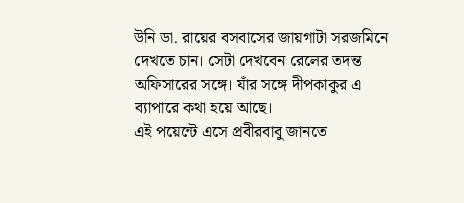উনি ডা. রায়ের বসবাসের জায়গাটা সরজমিনে দেখতে চান। সেটা দেখবেন রেলের তদন্ত অফিসারের সঙ্গে। যাঁর সঙ্গে দীপকাকুর এ ব্যাপারে কথা হয়ে আছে।
এই পয়েন্টে এসে প্রবীরবাবু জানতে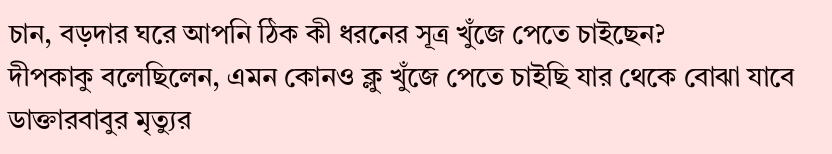চান, বড়দার ঘরে আপনি ঠিক কী ধরনের সূত্র খুঁজে পেতে চাইছেন?
দীপকাকু বলেছিলেন, এমন কোনও ক্লু খুঁজে পেতে চাইছি যার থেকে বোঝা যাবে ডাক্তারবাবুর মৃত্যুর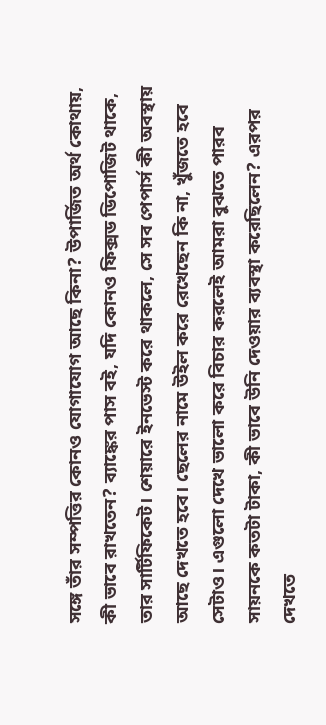সঙ্গে তাঁর সম্পত্তির কোনও যোগাযোগ আছে কিনা? উপার্জিত অর্থ কোথায়, কী ভাবে রাখতেন? ব্যাঙ্কের পাস বই, যদি কোনও ফিক্সড ডিপোজিট থাকে, তার সার্টিফিকেট। শেয়ারে ইনভেস্ট করে থাকলে, সে সব পেপার্স কী অবস্থায় আছে দেখতে হবে। ছেলের নামে উইল করে রেখেছেন কি না, খুঁজতে হবে সেটাও। এগুলো দেখে ভালো করে বিচার করলেই আমরা বুঝতে পারব সায়নকে কতটা টাকা, কী ভাবে উনি দেওয়ার ব্যবস্থা করেছিলেন? এরপর দেখতে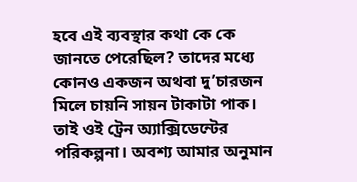হবে এই ব্যবস্থার কথা কে কে জানতে পেরেছিল? তাদের মধ্যে কোনও একজন অথবা দু’চারজন মিলে চায়নি সায়ন টাকাটা পাক। তাই ওই ট্রেন অ্যাক্সিডেন্টের পরিকল্পনা। অবশ্য আমার অনুমান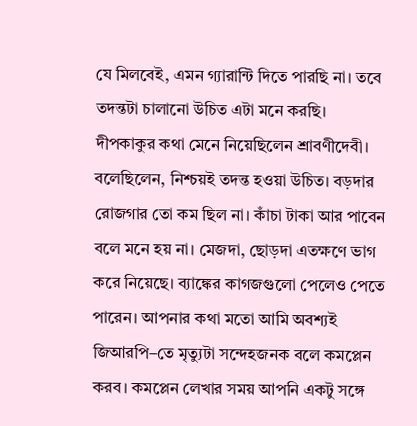যে মিলবেই, এমন গ্যারান্টি দিতে পারছি না। তবে তদন্তটা চালানো উচিত এটা মনে করছি।
দীপকাকুর কথা মেনে নিয়েছিলেন শ্রাবণীদেবী। বলেছিলেন, নিশ্চয়ই তদন্ত হওয়া উচিত। বড়দার রোজগার তো কম ছিল না। কাঁচা টাকা আর পাবেন বলে মনে হয় না। মেজদা, ছোড়দা এতক্ষণে ভাগ করে নিয়েছে। ব্যাঙ্কের কাগজগুলো পেলেও পেতে পারেন। আপনার কথা মতো আমি অবশ্যই জিআরপি–তে মৃত্যুটা সন্দেহজনক বলে কমপ্লেন করব। কমপ্লেন লেখার সময় আপনি একটু সঙ্গে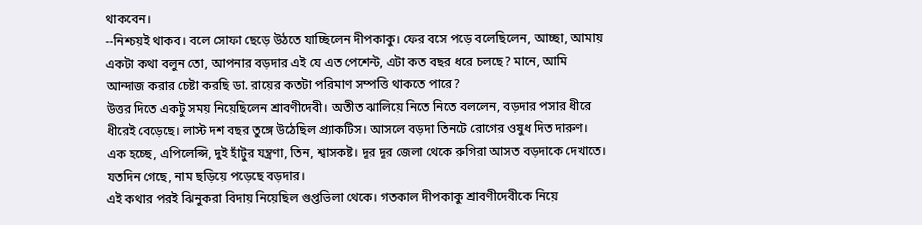থাকবেন।
--নিশ্চয়ই থাকব। বলে সোফা ছেড়ে উঠতে যাচ্ছিলেন দীপকাকু। ফের বসে পড়ে বলেছিলেন, আচ্ছা, আমায় একটা কথা বলুন তো, আপনার বড়দার এই যে এত পেশেন্ট, এটা কত বছর ধরে চলছে? মানে, আমি আন্দাজ করার চেষ্টা করছি ডা. রায়ের কতটা পরিমাণ সম্পত্তি থাকতে পারে?
উত্তর দিতে একটু সময় নিয়েছিলেন শ্রাবণীদেবী। অতীত ঝালিয়ে নিতে নিতে বললেন, বড়দার পসার ধীরে ধীরেই বেড়েছে। লাস্ট দশ বছর তুঙ্গে উঠেছিল প্র্যাকটিস। আসলে বড়দা তিনটে রোগের ওষুধ দিত দারুণ। এক হচ্ছে, এপিলেপ্সি, দুই হাঁটুর যন্ত্রণা, তিন, শ্বাসকষ্ট। দূর দূর জেলা থেকে রুগিরা আসত বড়দাকে দেখাতে। যতদিন গেছে, নাম ছড়িয়ে পড়েছে বড়দার।
এই কথার পরই ঝিনুকরা বিদায় নিয়েছিল গুপ্তভিলা থেকে। গতকাল দীপকাকু শ্রাবণীদেবীকে নিয়ে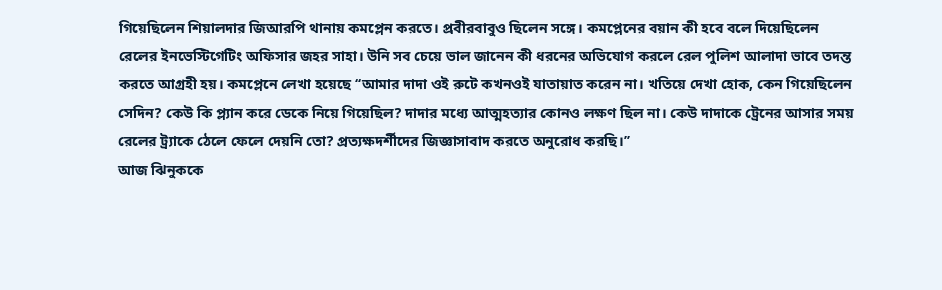গিয়েছিলেন শিয়ালদার জিআরপি থানায় কমপ্লেন করতে। প্রবীরবাবুও ছিলেন সঙ্গে। কমপ্লেনের বয়ান কী হবে বলে দিয়েছিলেন রেলের ইনভেস্টিগেটিং অফিসার জহর সাহা। উনি সব চেয়ে ভাল জানেন কী ধরনের অভিযোগ করলে রেল পুলিশ আলাদা ভাবে তদন্ত করতে আগ্রহী হয়। কমপ্লেনে লেখা হয়েছে ‘‘আমার দাদা ওই রুটে কখনওই যাতায়াত করেন না। খতিয়ে দেখা হোক, কেন গিয়েছিলেন সেদিন? কেউ কি প্ল্যান করে ডেকে নিয়ে গিয়েছিল? দাদার মধ্যে আত্মহত্যার কোনও লক্ষণ ছিল না। কেউ দাদাকে ট্রেনের আসার সময় রেলের ট্র্যাকে ঠেলে ফেলে দেয়নি তো? প্রত্যক্ষদর্শীদের জিজ্ঞাসাবাদ করতে অনুরোধ করছি।’’
আজ ঝিনুককে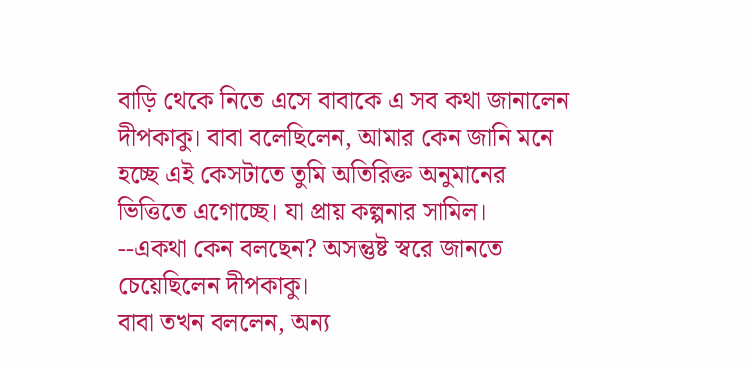বাড়ি থেকে নিতে এসে বাবাকে এ সব কথা জানালেন দীপকাকু। বাবা বলেছিলেন, আমার কেন জানি মনে হচ্ছে এই কেসটাতে তুমি অতিরিক্ত অনুমানের ভিত্তিতে এগোচ্ছে। যা প্রায় কল্পনার সামিল।
--একথা কেন বলছেন? অসন্তুষ্ট স্বরে জানতে চেয়েছিলেন দীপকাকু।
বাবা তখন বললেন, অন্য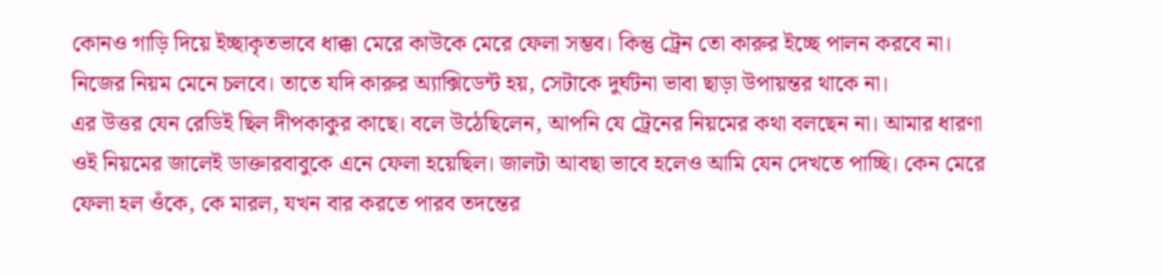কোনও গাড়ি দিয়ে ইচ্ছাকৃতভাবে ধাক্কা মেরে কাউকে মেরে ফেলা সম্ভব। কিন্তু ট্রেন তো কারুর ইচ্ছে পালন করবে না। নিজের নিয়ম মেনে চলবে। তাতে যদি কারুর অ্যাক্সিডেন্ট হয়, সেটাকে দুর্ঘটনা ভাবা ছাড়া উপায়ন্তর থাকে না।
এর উত্তর যেন রেডিই ছিল দীপকাকুর কাছে। বলে উঠেছিলেন, আপনি যে ট্রেনের নিয়মের কথা বলছেন না। আমার ধারণা ওই নিয়মের জালেই ডাক্তারবাবুকে এনে ফেলা হয়েছিল। জালটা আবছা ভাবে হলেও আমি যেন দেখতে পাচ্ছি। কেন মেরে ফেলা হল ওঁকে, কে মারল, যখন বার করতে পারব তদন্তের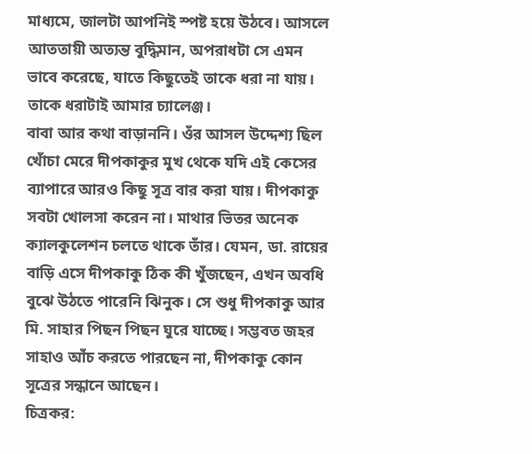মাধ্যমে, জালটা আপনিই স্পষ্ট হয়ে উঠবে। আসলে আততায়ী অত্যন্ত বুদ্ধিমান, অপরাধটা সে এমন ভাবে করেছে, যাতে কিছুতেই তাকে ধরা না যায়। তাকে ধরাটাই আমার চ্যালেঞ্জ।
বাবা আর কথা বাড়াননি। ওঁর আসল উদ্দেশ্য ছিল খোঁচা মেরে দীপকাকুর মুখ থেকে যদি এই কেসের ব্যাপারে আরও কিছু সূত্র বার করা যায়। দীপকাকু সবটা খোলসা করেন না। মাথার ভিতর অনেক ক্যালকুলেশন চলতে থাকে তাঁর। যেমন, ডা. রায়ের বাড়ি এসে দীপকাকু ঠিক কী খুঁজছেন, এখন অবধি বুঝে উঠতে পারেনি ঝিনুক। সে শুধু দীপকাকু আর মি. সাহার পিছন পিছন ঘুরে যাচ্ছে। সম্ভবত জহর সাহাও আঁচ করতে পারছেন না, দীপকাকু কোন সূত্রের সন্ধানে আছেন।
চিত্রকর: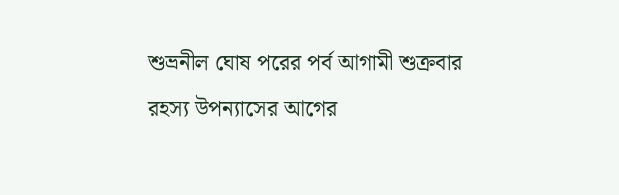শুভ্রনীল ঘোষ পরের পর্ব আগামী শুক্রবার
রহস্য উপন্যাসের আগের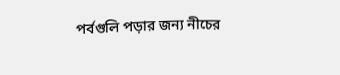পর্বগুলি পড়ার জন্য নীচের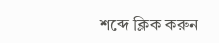শব্দে ক্লিক করুন